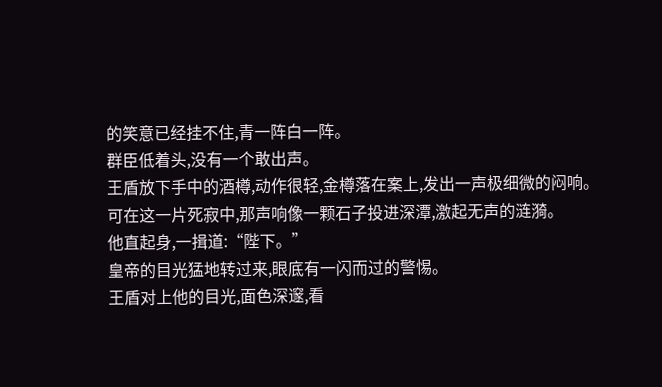的笑意已经挂不住,青一阵白一阵。
群臣低着头,没有一个敢出声。
王盾放下手中的酒樽,动作很轻,金樽落在案上,发出一声极细微的闷响。
可在这一片死寂中,那声响像一颗石子投进深潭,激起无声的涟漪。
他直起身,一揖道:“陛下。”
皇帝的目光猛地转过来,眼底有一闪而过的警惕。
王盾对上他的目光,面色深邃,看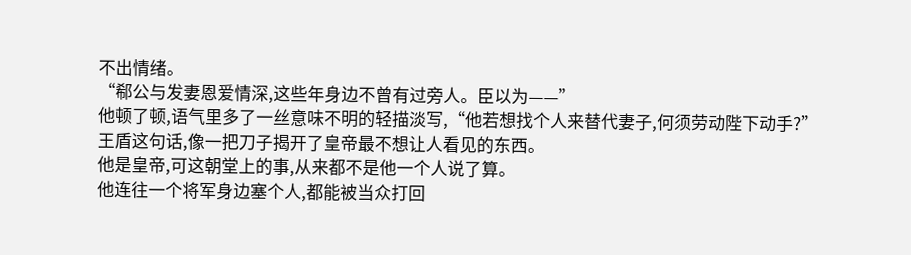不出情绪。
“郗公与发妻恩爱情深,这些年身边不曾有过旁人。臣以为——”
他顿了顿,语气里多了一丝意味不明的轻描淡写,“他若想找个人来替代妻子,何须劳动陛下动手?”
王盾这句话,像一把刀子揭开了皇帝最不想让人看见的东西。
他是皇帝,可这朝堂上的事,从来都不是他一个人说了算。
他连往一个将军身边塞个人,都能被当众打回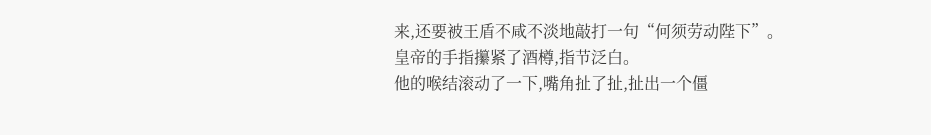来,还要被王盾不咸不淡地敲打一句“何须劳动陛下”。
皇帝的手指攥紧了酒樽,指节泛白。
他的喉结滚动了一下,嘴角扯了扯,扯出一个僵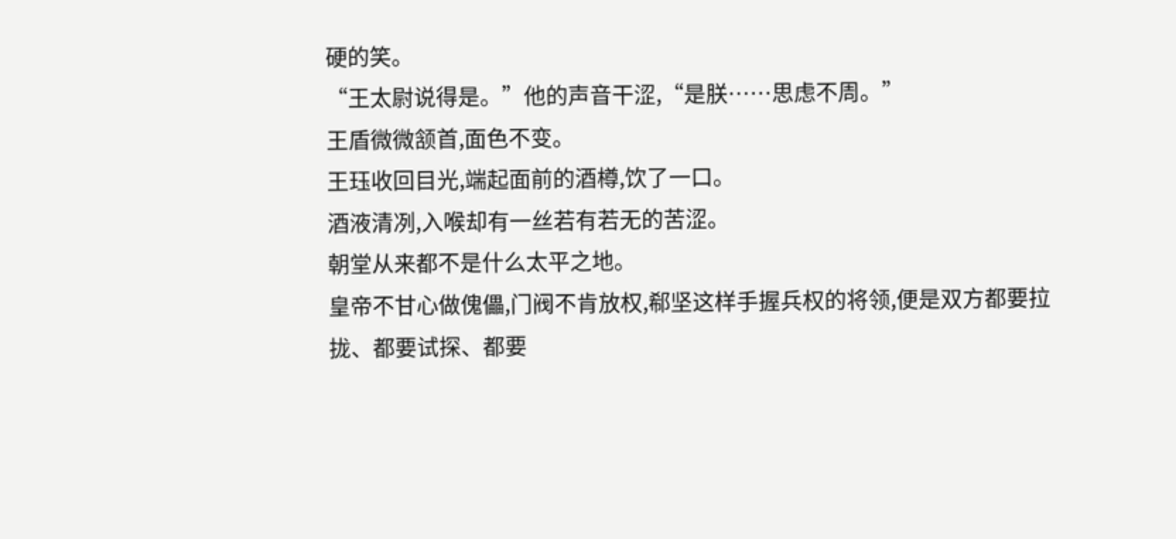硬的笑。
“王太尉说得是。”他的声音干涩,“是朕……思虑不周。”
王盾微微颔首,面色不变。
王珏收回目光,端起面前的酒樽,饮了一口。
酒液清冽,入喉却有一丝若有若无的苦涩。
朝堂从来都不是什么太平之地。
皇帝不甘心做傀儡,门阀不肯放权,郗坚这样手握兵权的将领,便是双方都要拉拢、都要试探、都要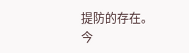提防的存在。
今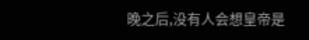晚之后,没有人会想皇帝是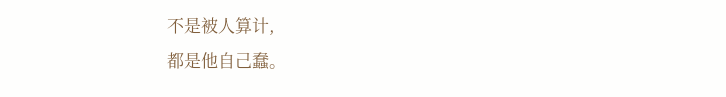不是被人算计,
都是他自己蠢。